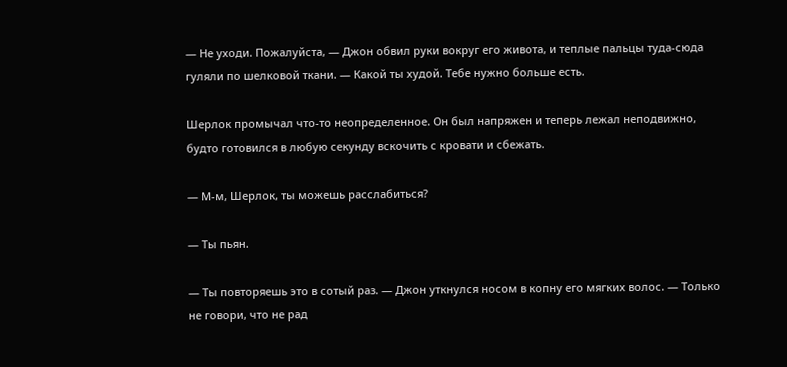— Не уходи. Пожалуйста, — Джон обвил руки вокруг его живота, и теплые пальцы туда-сюда гуляли по шелковой ткани. — Какой ты худой. Тебе нужно больше есть.

Шерлок промычал что-то неопределенное. Он был напряжен и теперь лежал неподвижно, будто готовился в любую секунду вскочить с кровати и сбежать.

— М-м, Шерлок, ты можешь расслабиться?

— Ты пьян.

— Ты повторяешь это в сотый раз. — Джон уткнулся носом в копну его мягких волос. — Только не говори, что не рад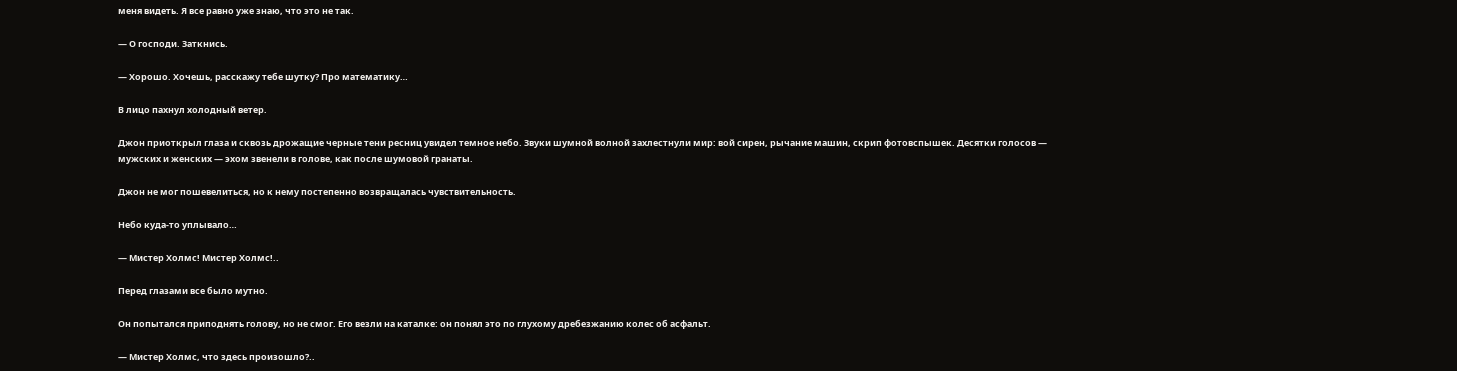меня видеть. Я все равно уже знаю, что это не так.

— О господи. Заткнись.

— Хорошо. Хочешь, расскажу тебе шутку? Про математику…

В лицо пахнул холодный ветер.

Джон приоткрыл глаза и сквозь дрожащие черные тени ресниц увидел темное небо. Звуки шумной волной захлестнули мир: вой сирен, рычание машин, скрип фотовспышек. Десятки голосов — мужских и женских — эхом звенели в голове, как после шумовой гранаты.

Джон не мог пошевелиться, но к нему постепенно возвращалась чувствительность.

Небо куда-то уплывало…

— Мистер Холмс! Мистер Холмс!..

Перед глазами все было мутно.

Он попытался приподнять голову, но не смог. Его везли на каталке: он понял это по глухому дребезжанию колес об асфальт.

— Мистер Холмс, что здесь произошло?..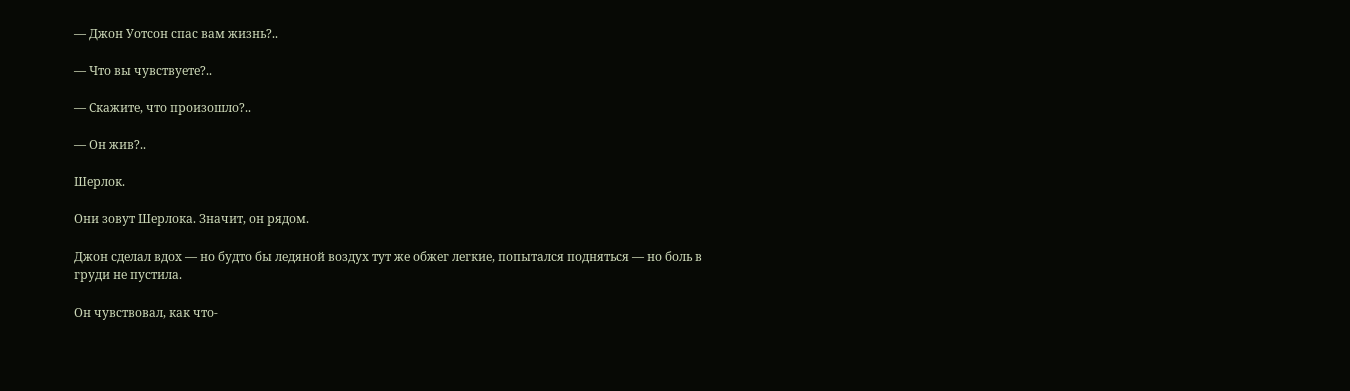— Джон Уотсон спас вам жизнь?..

— Что вы чувствуете?..

— Скажите, что произошло?..

— Он жив?..

Шерлок.

Они зовут Шерлока. Значит, он рядом.

Джон сделал вдох — но будто бы ледяной воздух тут же обжег легкие, попытался подняться — но боль в груди не пустила.

Он чувствовал, как что-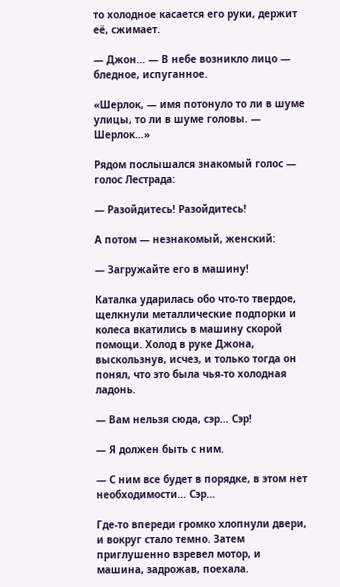то холодное касается его руки, держит её, сжимает.

— Джон… — В небе возникло лицо — бледное, испуганное.

«Шерлок, — имя потонуло то ли в шуме улицы, то ли в шуме головы. — Шерлок…»

Рядом послышался знакомый голос — голос Лестрада:

— Разойдитесь! Разойдитесь!

А потом — незнакомый, женский:

— Загружайте его в машину!

Каталка ударилась обо что-то твердое, щелкнули металлические подпорки и колеса вкатились в машину скорой помощи. Холод в руке Джона, выскользнув, исчез, и только тогда он понял, что это была чья-то холодная ладонь.

— Вам нельзя сюда, сэр… Сэр!

— Я должен быть с ним.

— С ним все будет в порядке, в этом нет необходимости… Сэр…

Где-то впереди громко хлопнули двери, и вокруг стало темно. Затем приглушенно взревел мотор, и машина, задрожав, поехала.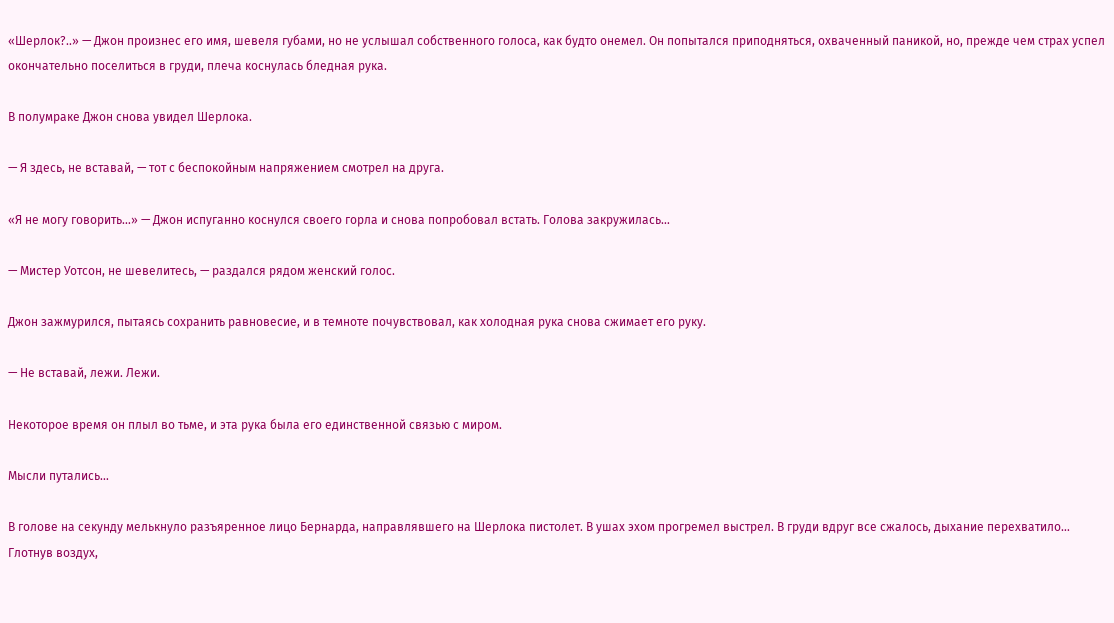«Шерлок?..» — Джон произнес его имя, шевеля губами, но не услышал собственного голоса, как будто онемел. Он попытался приподняться, охваченный паникой, но, прежде чем страх успел окончательно поселиться в груди, плеча коснулась бледная рука.

В полумраке Джон снова увидел Шерлока.

— Я здесь, не вставай, — тот с беспокойным напряжением смотрел на друга.

«Я не могу говорить…» — Джон испуганно коснулся своего горла и снова попробовал встать. Голова закружилась…

— Мистер Уотсон, не шевелитесь, — раздался рядом женский голос.

Джон зажмурился, пытаясь сохранить равновесие, и в темноте почувствовал, как холодная рука снова сжимает его руку.

— Не вставай, лежи. Лежи.

Некоторое время он плыл во тьме, и эта рука была его единственной связью с миром.

Мысли путались…

В голове на секунду мелькнуло разъяренное лицо Бернарда, направлявшего на Шерлока пистолет. В ушах эхом прогремел выстрел. В груди вдруг все сжалось, дыхание перехватило… Глотнув воздух,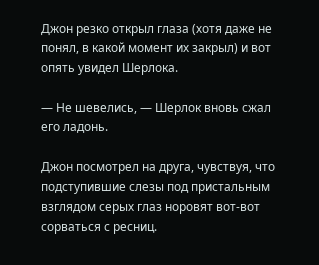Джон резко открыл глаза (хотя даже не понял, в какой момент их закрыл) и вот опять увидел Шерлока.

— Не шевелись, — Шерлок вновь сжал его ладонь.

Джон посмотрел на друга, чувствуя, что подступившие слезы под пристальным взглядом серых глаз норовят вот-вот сорваться с ресниц.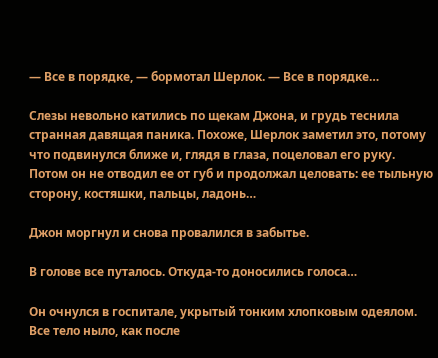— Все в порядке, — бормотал Шерлок. — Все в порядке…

Слезы невольно катились по щекам Джона, и грудь теснила странная давящая паника. Похоже, Шерлок заметил это, потому что подвинулся ближе и, глядя в глаза, поцеловал его руку. Потом он не отводил ее от губ и продолжал целовать: ее тыльную сторону, костяшки, пальцы, ладонь…

Джон моргнул и снова провалился в забытье.

В голове все путалось. Откуда-то доносились голоса…

Он очнулся в госпитале, укрытый тонким хлопковым одеялом. Все тело ныло, как после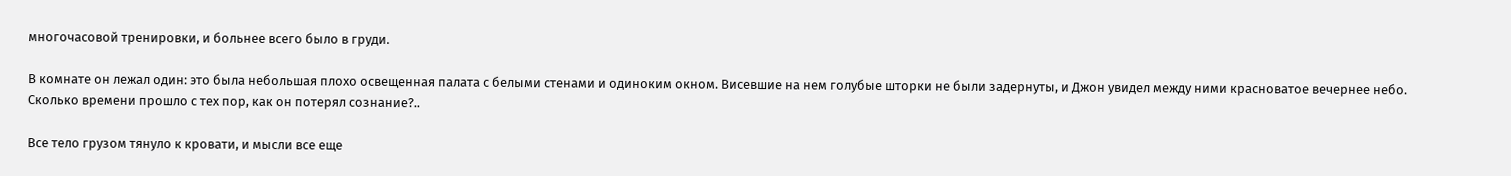многочасовой тренировки, и больнее всего было в груди.

В комнате он лежал один: это была небольшая плохо освещенная палата с белыми стенами и одиноким окном. Висевшие на нем голубые шторки не были задернуты, и Джон увидел между ними красноватое вечернее небо. Сколько времени прошло с тех пор, как он потерял сознание?..

Все тело грузом тянуло к кровати, и мысли все еще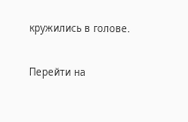кружились в голове.

Перейти на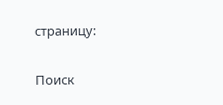страницу:

Поиск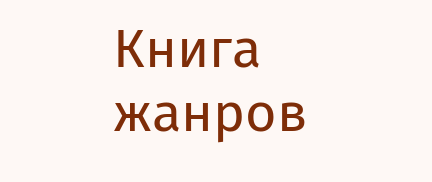Книга жанров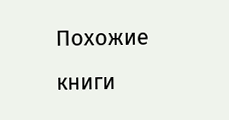Похожие книги